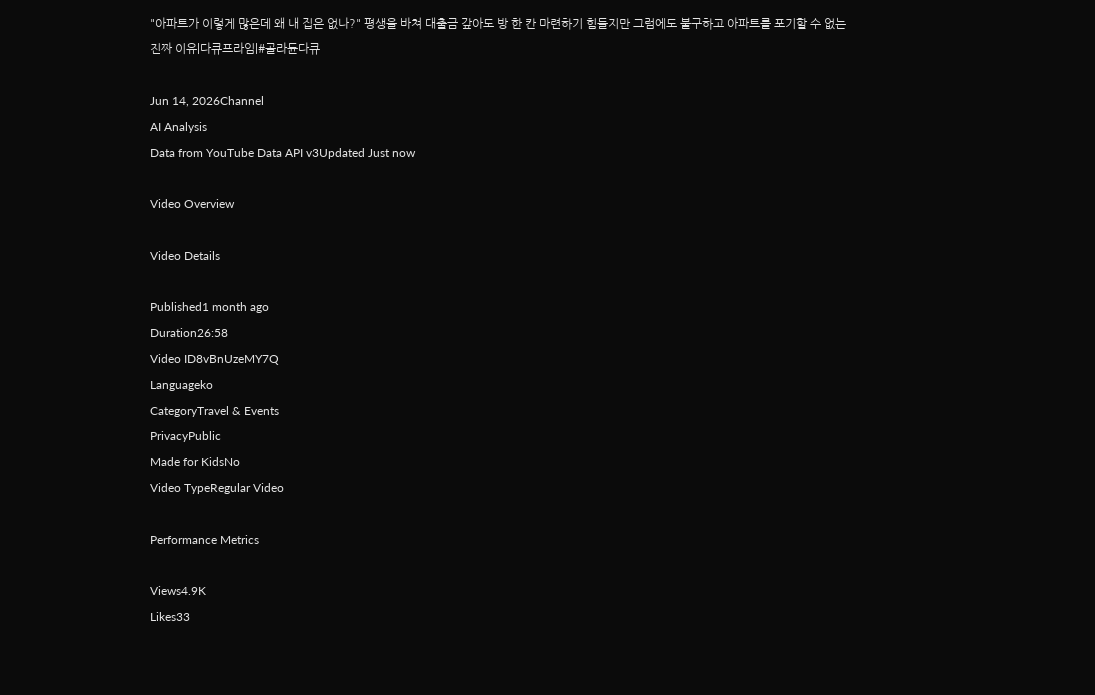"아파트가 이렇게 많은데 왜 내 집은 없나?" 평생을 바쳐 대출금 갚아도 방 한 칸 마련하기 힘들지만 그럼에도 불구하고 아파트를 포기할 수 없는 진짜 이유|다큐프라임|#골라듄다큐

Jun 14, 2026Channel
AI Analysis
Data from YouTube Data API v3Updated Just now

Video Overview

Video Details

Published1 month ago
Duration26:58
Video ID8vBnUzeMY7Q
Languageko
CategoryTravel & Events
PrivacyPublic
Made for KidsNo
Video TypeRegular Video

Performance Metrics

Views4.9K
Likes33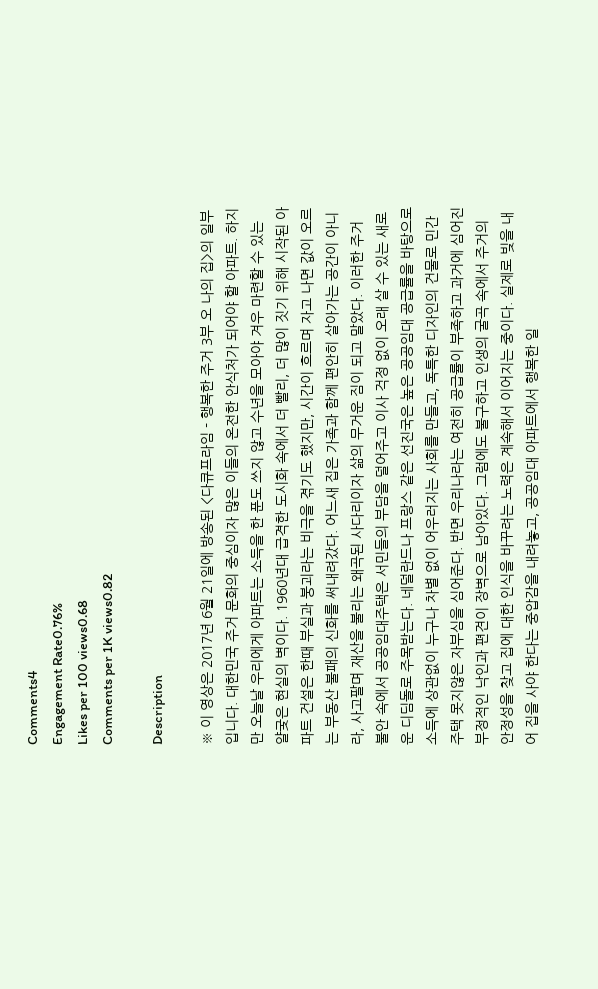Comments4
Engagement Rate0.76%
Likes per 100 views0.68
Comments per 1K views0.82

Description

※ 이 영상은 2017년 6월 21일에 방송된 <다큐프라임 - 행복한 주거 3부 오 나의 집>의 일부입니다. 대한민국 주거 문화의 중심이자 많은 이들의 온전한 안식처가 되어야 할 아파트. 하지만 오늘날 우리에게 아파트는 소득을 한 푼도 쓰지 않고 수년을 모아야 겨우 마련할 수 있는 얄궂은 현실의 벽이다. 1960년대 급격한 도시화 속에서 더 빨리, 더 많이 짓기 위해 시작된 아파트 건설은 한때 부실과 붕괴라는 비극을 겪기도 했지만, 시간이 흐르며 자고 나면 값이 오르는 부동산 불패의 신화를 써내려갔다. 어느새 집은 가족과 함께 편안히 살아가는 공간이 아니라, 사고팔며 재산을 불리는 왜곡된 사다리이자 삶의 무거운 짐이 되고 말았다. 이러한 주거 불안 속에서 공공임대주택은 서민들의 부담을 덜어주고 이사 걱정 없이 오래 살 수 있는 새로운 디딤돌로 주목받는다. 네덜란드나 프랑스 같은 선진국은 높은 공공임대 공급률을 바탕으로 소득에 상관없이 누구나 차별 없이 어우러지는 사회를 만들고, 독특한 디자인의 건물로 민간 주택 못지않은 자부심을 심어준다. 반면 우리나라는 여전히 공급률이 부족하고 과거에 심어진 부정적인 낙인과 편견이 장벽으로 남아있다. 그럼에도 불구하고 인생의 굴곡 속에서 주거의 안정성을 찾고 집에 대한 인식을 바꾸려는 노력은 계속해서 이어지는 중이다. 실제로 빚을 내어 집을 사야 한다는 중압감을 내려놓고, 공공임대 아파트에서 행복한 일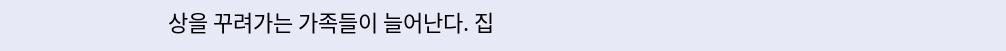상을 꾸려가는 가족들이 늘어난다. 집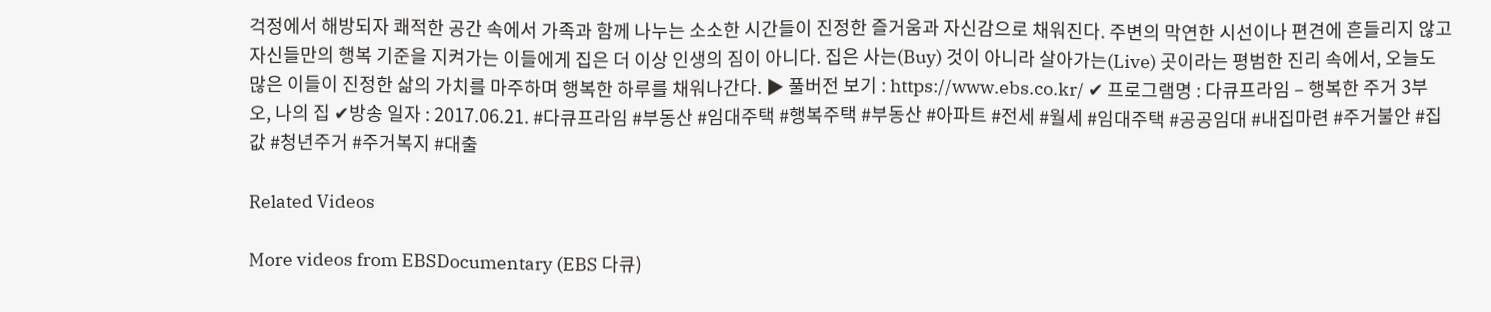걱정에서 해방되자 쾌적한 공간 속에서 가족과 함께 나누는 소소한 시간들이 진정한 즐거움과 자신감으로 채워진다. 주변의 막연한 시선이나 편견에 흔들리지 않고 자신들만의 행복 기준을 지켜가는 이들에게 집은 더 이상 인생의 짐이 아니다. 집은 사는(Buy) 것이 아니라 살아가는(Live) 곳이라는 평범한 진리 속에서, 오늘도 많은 이들이 진정한 삶의 가치를 마주하며 행복한 하루를 채워나간다. ▶ 풀버전 보기 : https://www.ebs.co.kr/ ✔ 프로그램명 : 다큐프라임 – 행복한 주거 3부 오, 나의 집 ✔방송 일자 : 2017.06.21. #다큐프라임 #부동산 #임대주택 #행복주택 #부동산 #아파트 #전세 #월세 #임대주택 #공공임대 #내집마련 #주거불안 #집값 #청년주거 #주거복지 #대출

Related Videos

More videos from EBSDocumentary (EBS 다큐)